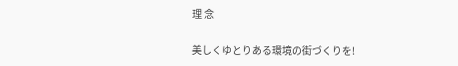理 念

美しくゆとりある環境の街づくりを!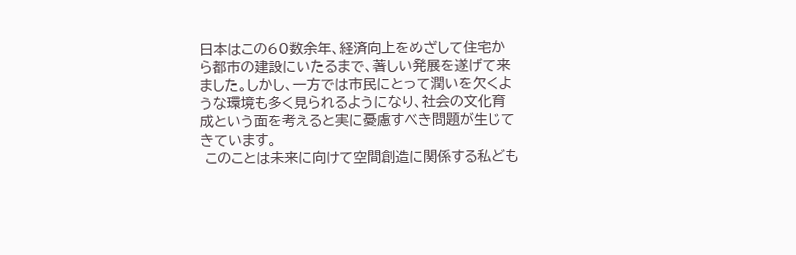日本はこの60数余年、経済向上をめざして住宅から都市の建設にいたるまで、著しい発展を遂げて来ました。しかし、一方では市民にとって潤いを欠くような環境も多く見られるようになり、社会の文化育成という面を考えると実に憂慮すべき問題が生じてきています。
 このことは未来に向けて空間創造に関係する私ども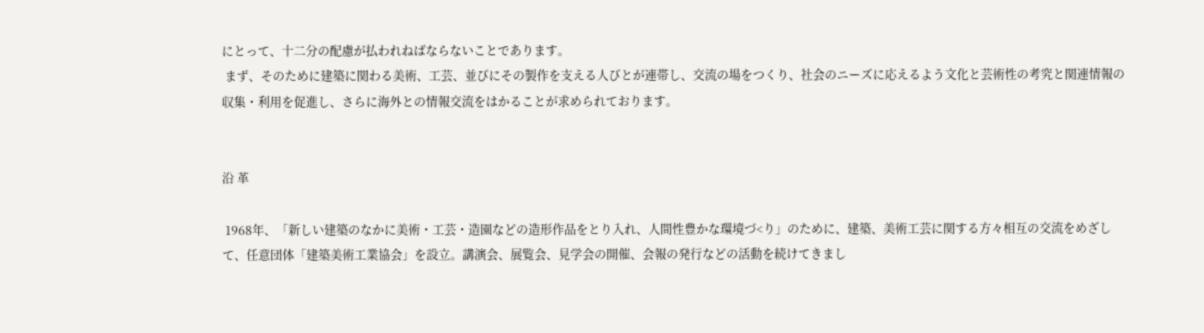にとって、十二分の配慮が払われねばならないことであります。
 まず、そのために建築に関わる美術、工芸、並びにその製作を支える人びとが連帯し、交流の場をつくり、社会のニーズに応えるよう文化と芸術性の考究と関連情報の収集・利用を促進し、さらに海外との情報交流をはかることが求められております。


沿 革

 1968年、「新しい建築のなかに美術・工芸・造園などの造形作品をとり入れ、人間性豊かな環境づ<り」のために、建築、美術工芸に関する方々相互の交流をめざして、任意団体「建築美術工業協会」を設立。講演会、展覧会、見学会の開催、会報の発行などの活動を続けてきまし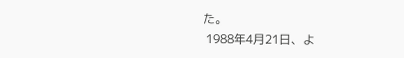た。
 1988年4月21日、よ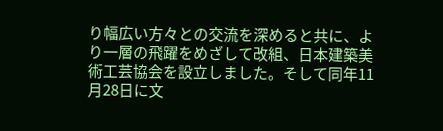り幅広い方々との交流を深めると共に、より一層の飛躍をめざして改組、日本建築美術工芸協会を設立しました。そして同年11月28日に文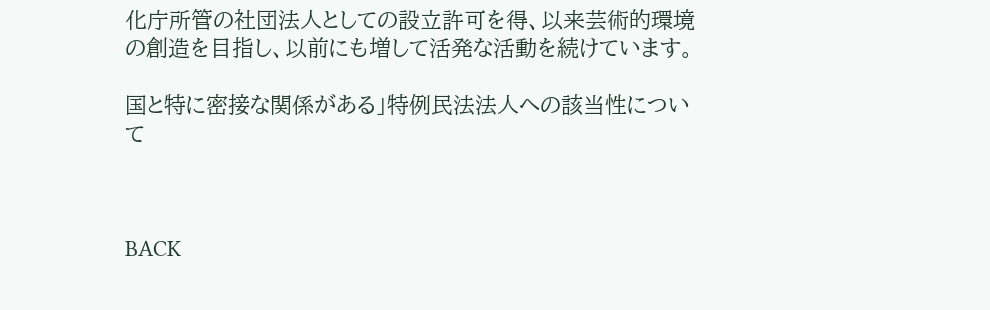化庁所管の社団法人としての設立許可を得、以来芸術的環境の創造を目指し、以前にも増して活発な活動を続けています。

国と特に密接な関係がある」特例民法法人への該当性について



BACK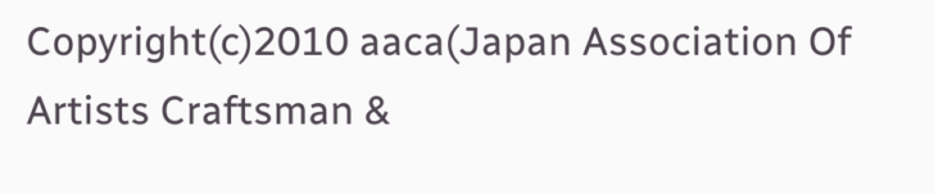Copyright(c)2010 aaca(Japan Association Of Artists Craftsman &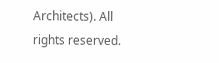Architects). All rights reserved.